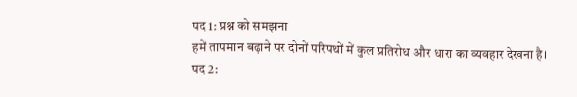पद 1: प्रश्न को समझना
हमें तापमान बढ़ाने पर दोनों परिपथों में कुल प्रतिरोध और धारा का व्यवहार देखना है।
पद 2: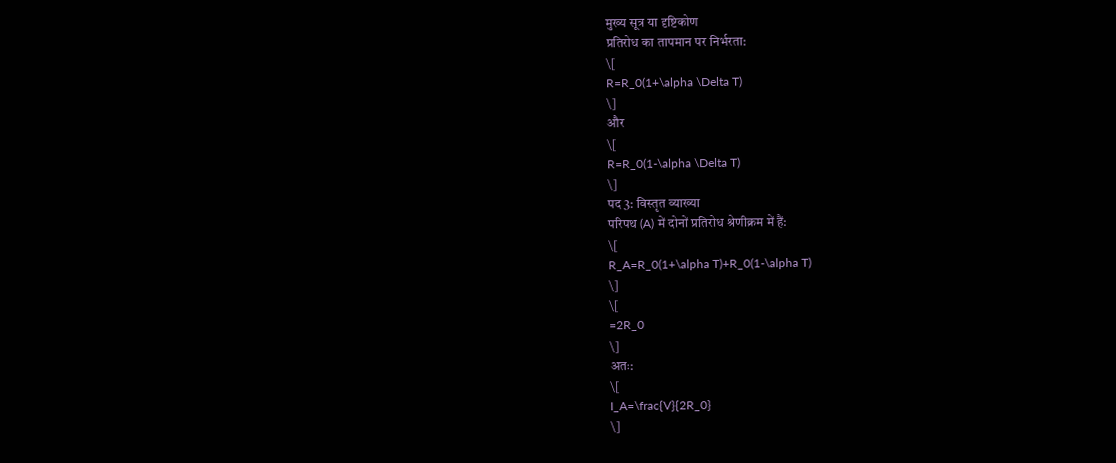मुख्य सूत्र या दृष्टिकोण
प्रतिरोध का तापमान पर निर्भरता:
\[
R=R_0(1+\alpha \Delta T)
\]
और
\[
R=R_0(1-\alpha \Delta T)
\]
पद 3: विस्तृत व्याख्या
परिपथ (A) में दोनों प्रतिरोध श्रेणीक्रम में हैं:
\[
R_A=R_0(1+\alpha T)+R_0(1-\alpha T)
\]
\[
=2R_0
\]
अतः:
\[
I_A=\frac{V}{2R_0}
\]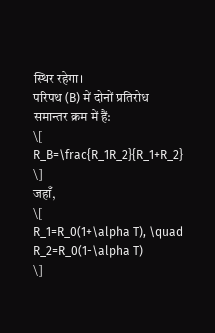स्थिर रहेगा।
परिपथ (B) में दोनों प्रतिरोध समान्तर क्रम में हैं:
\[
R_B=\frac{R_1R_2}{R_1+R_2}
\]
जहाँ,
\[
R_1=R_0(1+\alpha T), \quad R_2=R_0(1-\alpha T)
\]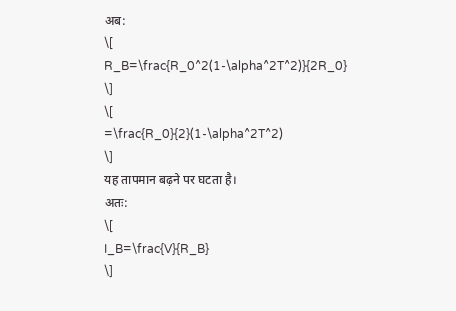अब:
\[
R_B=\frac{R_0^2(1-\alpha^2T^2)}{2R_0}
\]
\[
=\frac{R_0}{2}(1-\alpha^2T^2)
\]
यह तापमान बढ़ने पर घटता है।
अतः:
\[
I_B=\frac{V}{R_B}
\]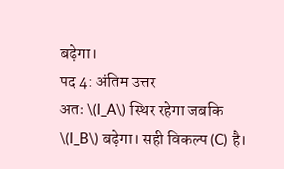बढ़ेगा।
पद 4: अंतिम उत्तर
अतः \(I_A\) स्थिर रहेगा जबकि \(I_B\) बढ़ेगा। सही विकल्प (C) है।